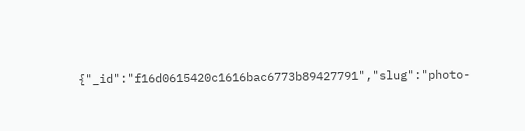{"_id":"f16d0615420c1616bac6773b89427791","slug":"photo-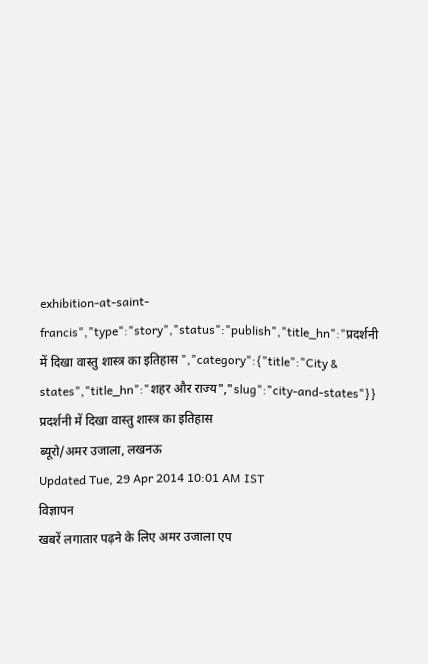exhibition-at-saint-francis","type":"story","status":"publish","title_hn":"प्रदर्शनी में दिखा वास्तु शास्त्र का इतिहास ","category":{"title":"City & states","title_hn":"शहर और राज्य","slug":"city-and-states"}}
प्रदर्शनी में दिखा वास्तु शास्त्र का इतिहास
ब्यूरो/अमर उजाला, लखनऊ
Updated Tue, 29 Apr 2014 10:01 AM IST
विज्ञापन
खबरें लगातार पढ़ने के लिए अमर उजाला एप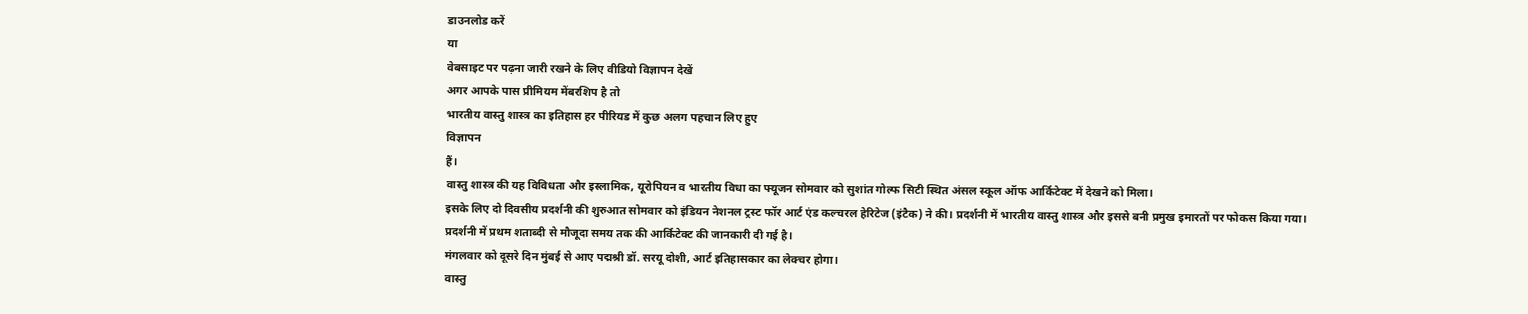डाउनलोड करें
या
वेबसाइट पर पढ़ना जारी रखने के लिए वीडियो विज्ञापन देखें
अगर आपके पास प्रीमियम मेंबरशिप है तो
भारतीय वास्तु शास्त्र का इतिहास हर पीरियड में कुछ अलग पहचान लिए हुए
विज्ञापन
हैं।
वास्तु शास्त्र की यह विविधता और इस्लामिक, यूरोपियन व भारतीय विधा का फ्यूजन सोमवार को सुशांत गोल्फ सिटी स्थित अंसल स्कूल ऑफ आर्किटेक्ट में देखने को मिला।
इसके लिए दो दिवसीय प्रदर्शनी की शुरुआत सोमवार को इंडियन नेशनल ट्रस्ट फॉर आर्ट एंड कल्चरल हेरिटेज (इंटैक) ने की। प्रदर्शनी में भारतीय वास्तु शास्त्र और इससे बनी प्रमुख इमारतों पर फोकस किया गया।
प्रदर्शनी में प्रथम शताब्दी से मौजूदा समय तक की आर्किटेक्ट की जानकारी दी गई है।
मंगलवार को दूसरे दिन मुंबई से आए पद्मश्री डॉ. सरयू दोशी, आर्ट इतिहासकार का लेक्चर होगा।
वास्तु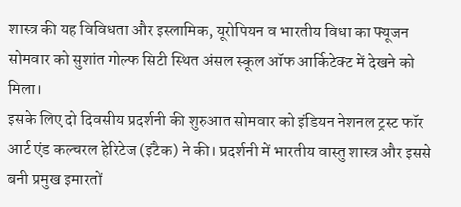शास्त्र की यह विविधता और इस्लामिक, यूरोपियन व भारतीय विधा का फ्यूजन सोमवार को सुशांत गोल्फ सिटी स्थित अंसल स्कूल ऑफ आर्किटेक्ट में देखने को मिला।
इसके लिए दो दिवसीय प्रदर्शनी की शुरुआत सोमवार को इंडियन नेशनल ट्रस्ट फॉर आर्ट एंड कल्चरल हेरिटेज (इंटैक) ने की। प्रदर्शनी में भारतीय वास्तु शास्त्र और इससे बनी प्रमुख इमारतों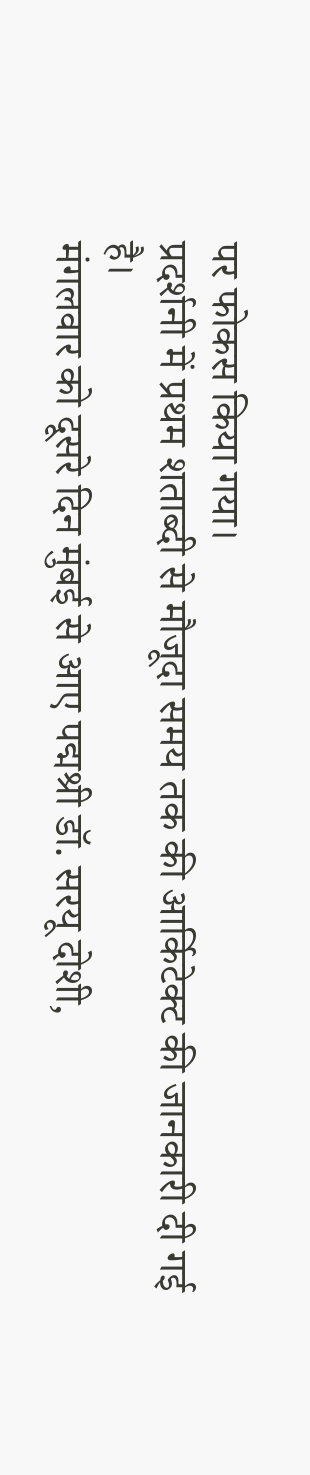पर फोकस किया गया।
प्रदर्शनी में प्रथम शताब्दी से मौजूदा समय तक की आर्किटेक्ट की जानकारी दी गई है।
मंगलवार को दूसरे दिन मुंबई से आए पद्मश्री डॉ. सरयू दोशी,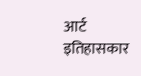आर्ट इतिहासकार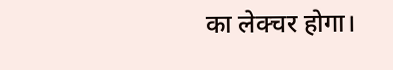का लेक्चर होगा।